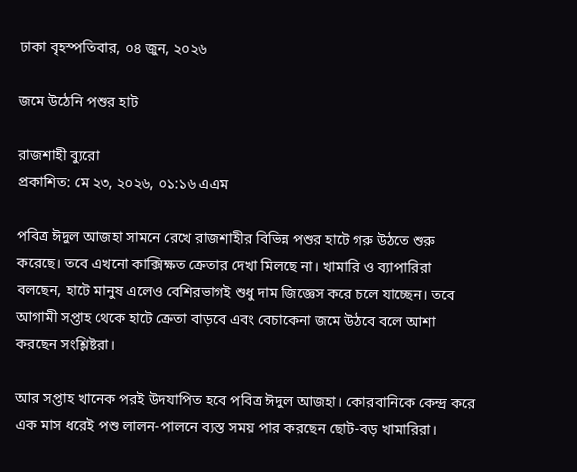ঢাকা বৃহস্পতিবার, ০৪ জুন, ২০২৬

জমে উঠেনি পশুর হাট

রাজশাহী ব্যুরো
প্রকাশিত: মে ২৩, ২০২৬, ০১:১৬ এএম

পবিত্র ঈদুল আজহা সামনে রেখে রাজশাহীর বিভিন্ন পশুর হাটে গরু উঠতে শুরু করেছে। তবে এখনো কাক্সিক্ষত ক্রেতার দেখা মিলছে না। খামারি ও ব্যাপারিরা বলছেন, হাটে মানুষ এলেও বেশিরভাগই শুধু দাম জিজ্ঞেস করে চলে যাচ্ছেন। তবে আগামী সপ্তাহ থেকে হাটে ক্রেতা বাড়বে এবং বেচাকেনা জমে উঠবে বলে আশা করছেন সংশ্লিষ্টরা।

আর সপ্তাহ খানেক পরই উদযাপিত হবে পবিত্র ঈদুল আজহা। কোরবানিকে কেন্দ্র করে এক মাস ধরেই পশু লালন-পালনে ব্যস্ত সময় পার করছেন ছোট-বড় খামারিরা।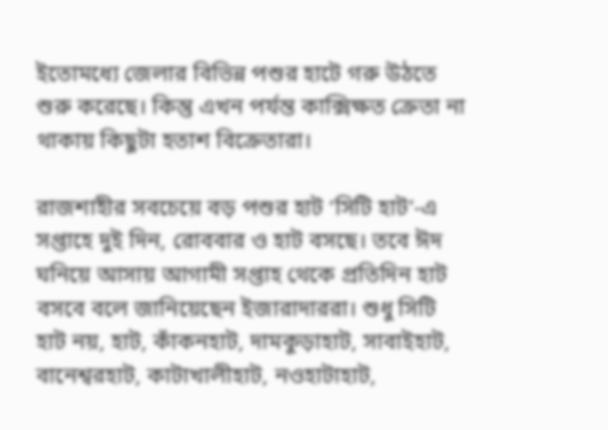ইতোমধ্যে জেলার বিভিন্ন পশুর হাটে গরু উঠতে শুরু করেছে। কিন্তু এখন পর্যন্ত কাক্সিক্ষত ক্রেতা না থাকায় কিছুটা হতাশ বিক্রেতারা।

রাজশাহীর সবচেয়ে বড় পশুর হাট ‘সিটি হাট’-এ সপ্তাহে দুই দিন, রোববার ও হাট বসছে। তবে ঈদ ঘনিয়ে আসায় আগামী সপ্তাহ থেকে প্রতিদিন হাট বসবে বলে জানিয়েছেন ইজারাদাররা। শুধু সিটি হাট নয়, হাট, কাঁকনহাট, দামকুড়াহাট, সাবাইহাট, বানেশ্বরহাট, কাটাখালীহাট, নওহাটাহাট,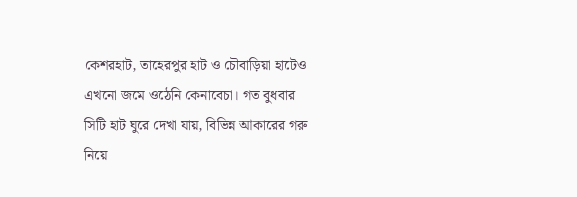কেশরহাট, তাহেরপুর হাট ও চৌবাড়িয়া হাটেও এখনো জমে ওঠেনি কেনাবেচা। গত বুধবার সিটি হাট ঘুরে দেখা যায়, বিভিন্ন আকারের গরু নিয়ে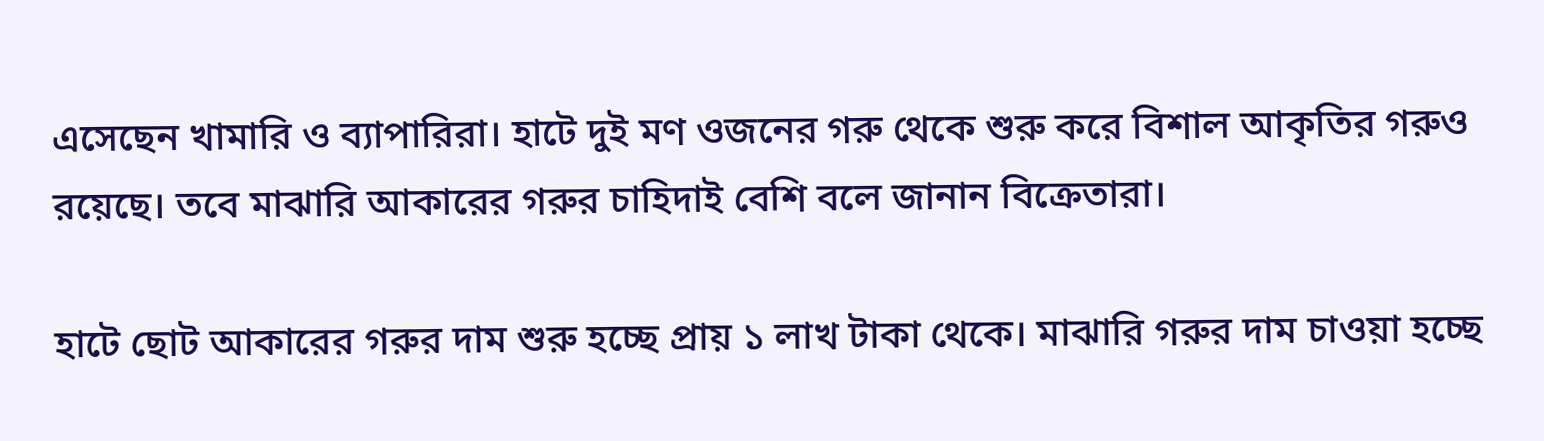এসেছেন খামারি ও ব্যাপারিরা। হাটে দুই মণ ওজনের গরু থেকে শুরু করে বিশাল আকৃতির গরুও রয়েছে। তবে মাঝারি আকারের গরুর চাহিদাই বেশি বলে জানান বিক্রেতারা।

হাটে ছোট আকারের গরুর দাম শুরু হচ্ছে প্রায় ১ লাখ টাকা থেকে। মাঝারি গরুর দাম চাওয়া হচ্ছে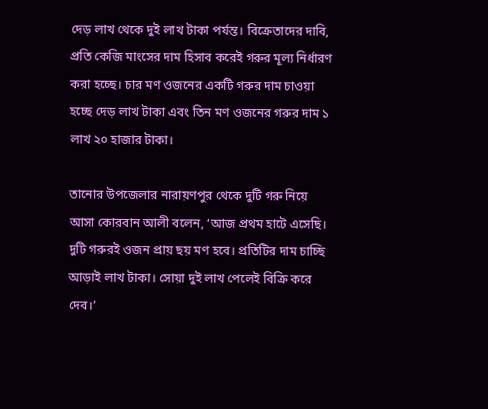দেড় লাখ থেকে দুই লাখ টাকা পর্যন্ত। বিক্রেতাদের দাবি, প্রতি কেজি মাংসের দাম হিসাব করেই গরুর মূল্য নির্ধারণ করা হচ্ছে। চার মণ ওজনের একটি গরুর দাম চাওয়া হচ্ছে দেড় লাখ টাকা এবং তিন মণ ওজনের গরুর দাম ১ লাখ ২০ হাজার টাকা।

তানোর উপজেলার নারায়ণপুর থেকে দুটি গরু নিয়ে আসা কোরবান আলী বলেন, ‘আজ প্রথম হাটে এসেছি। দুটি গরুরই ওজন প্রায় ছয় মণ হবে। প্রতিটির দাম চাচ্ছি আড়াই লাখ টাকা। সোয়া দুই লাখ পেলেই বিক্রি করে দেব।’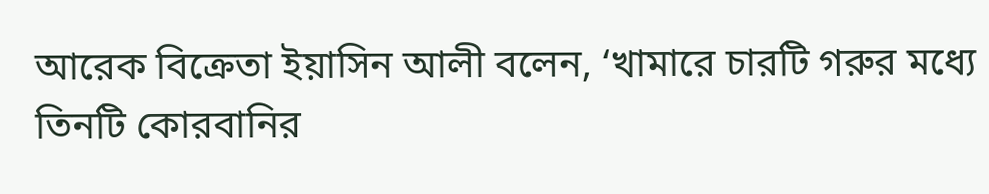আরেক বিক্রেতা ইয়াসিন আলী বলেন, ‘খামারে চারটি গরুর মধ্যে তিনটি কোরবানির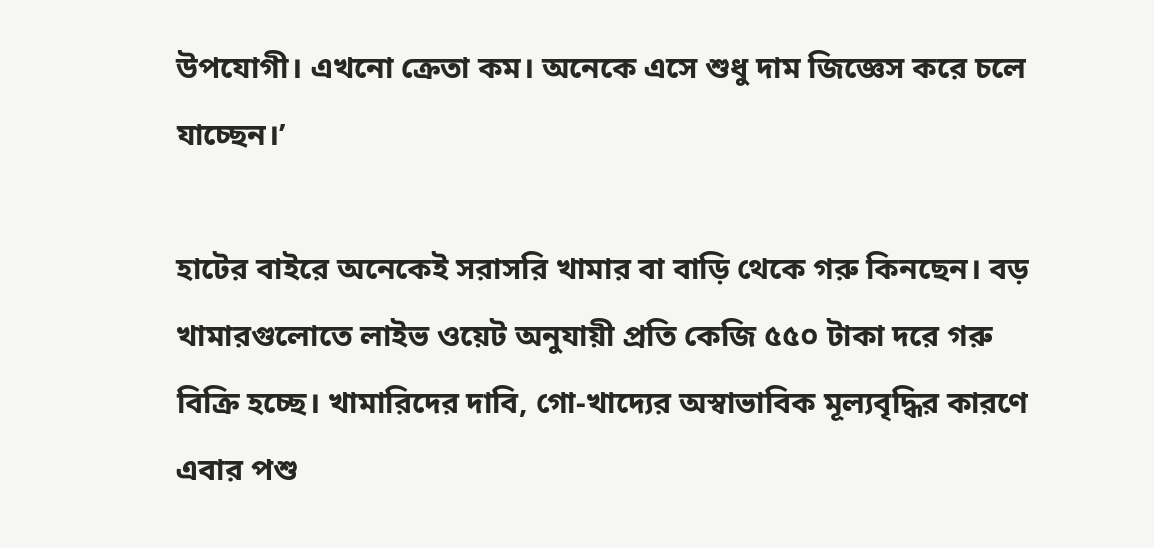উপযোগী। এখনো ক্রেতা কম। অনেকে এসে শুধু দাম জিজ্ঞেস করে চলে যাচ্ছেন।’

হাটের বাইরে অনেকেই সরাসরি খামার বা বাড়ি থেকে গরু কিনছেন। বড় খামারগুলোতে লাইভ ওয়েট অনুযায়ী প্রতি কেজি ৫৫০ টাকা দরে গরু বিক্রি হচ্ছে। খামারিদের দাবি, গো-খাদ্যের অস্বাভাবিক মূল্যবৃদ্ধির কারণে এবার পশু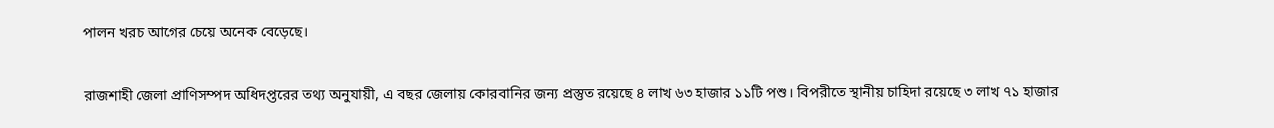পালন খরচ আগের চেয়ে অনেক বেড়েছে।

রাজশাহী জেলা প্রাণিসম্পদ অধিদপ্তরের তথ্য অনুযায়ী, এ বছর জেলায় কোরবানির জন্য প্রস্তুত রয়েছে ৪ লাখ ৬৩ হাজার ১১টি পশু। বিপরীতে স্থানীয় চাহিদা রয়েছে ৩ লাখ ৭১ হাজার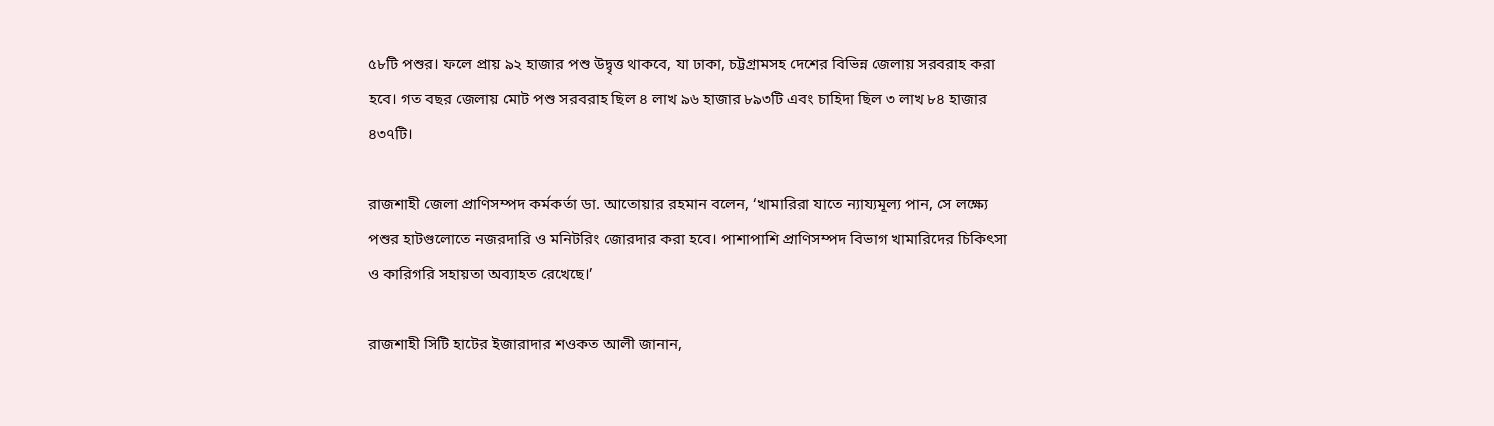৫৮টি পশুর। ফলে প্রায় ৯২ হাজার পশু উদ্বৃত্ত থাকবে, যা ঢাকা, চট্টগ্রামসহ দেশের বিভিন্ন জেলায় সরবরাহ করা হবে। গত বছর জেলায় মোট পশু সরবরাহ ছিল ৪ লাখ ৯৬ হাজার ৮৯৩টি এবং চাহিদা ছিল ৩ লাখ ৮৪ হাজার ৪৩৭টি।

রাজশাহী জেলা প্রাণিসম্পদ কর্মকর্তা ডা. আতোয়ার রহমান বলেন, ‘খামারিরা যাতে ন্যায্যমূল্য পান, সে লক্ষ্যে পশুর হাটগুলোতে নজরদারি ও মনিটরিং জোরদার করা হবে। পাশাপাশি প্রাণিসম্পদ বিভাগ খামারিদের চিকিৎসা ও কারিগরি সহায়তা অব্যাহত রেখেছে।’

রাজশাহী সিটি হাটের ইজারাদার শওকত আলী জানান,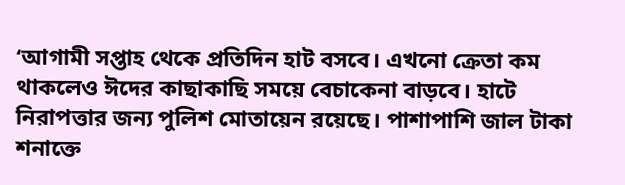‘আগামী সপ্তাহ থেকে প্রতিদিন হাট বসবে। এখনো ক্রেতা কম থাকলেও ঈদের কাছাকাছি সময়ে বেচাকেনা বাড়বে। হাটে নিরাপত্তার জন্য পুলিশ মোতায়েন রয়েছে। পাশাপাশি জাল টাকা শনাক্তে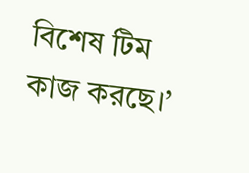বিশেষ টিম কাজ করছে।’